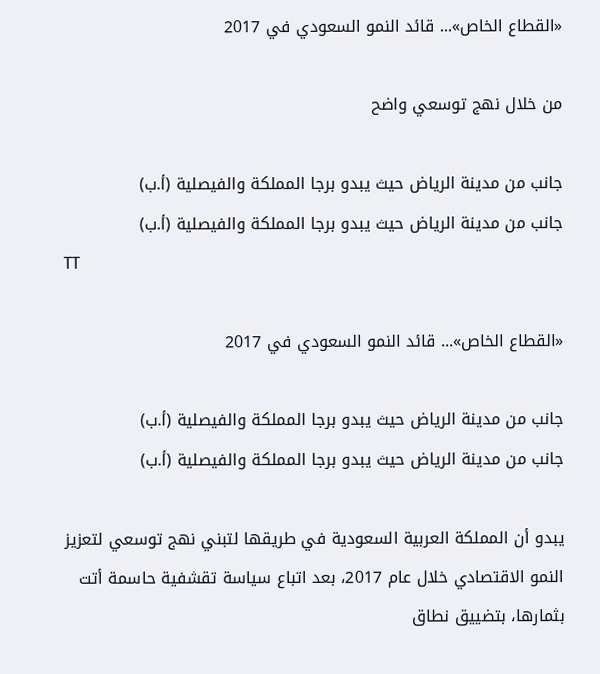«القطاع الخاص»... قائد النمو السعودي في 2017

من خلال نهج توسعي واضح

جانب من مدينة الرياض حيث يبدو برجا المملكة والفيصلية (أ.ب)
جانب من مدينة الرياض حيث يبدو برجا المملكة والفيصلية (أ.ب)
TT

«القطاع الخاص»... قائد النمو السعودي في 2017

جانب من مدينة الرياض حيث يبدو برجا المملكة والفيصلية (أ.ب)
جانب من مدينة الرياض حيث يبدو برجا المملكة والفيصلية (أ.ب)

يبدو أن المملكة العربية السعودية في طريقها لتبني نهج توسعي لتعزيز النمو الاقتصادي خلال عام 2017، بعد اتباع سياسة تقشفية حاسمة أتت بثمارها، بتضييق نطاق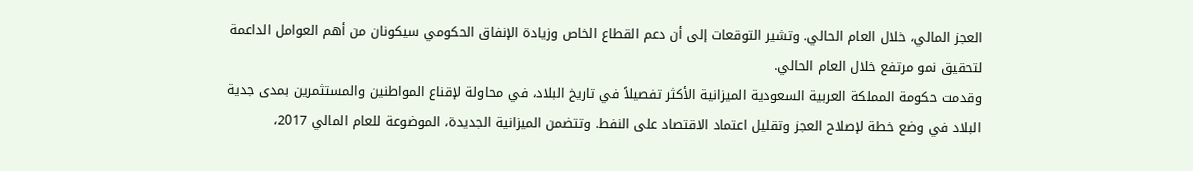العجز المالي، خلال العام الحالي. وتشير التوقعات إلى أن دعم القطاع الخاص وزيادة الإنفاق الحكومي سيكونان من أهم العوامل الداعمة لتحقيق نمو مرتفع خلال العام الحالي.
وقدمت حكومة المملكة العربية السعودية الميزانية الأكثر تفصيلاً في تاريخ البلاد، في محاولة لإقناع المواطنين والمستثمرين بمدى جدية البلاد في وضع خطة لإصلاح العجز وتقليل اعتماد الاقتصاد على النفط. وتتضمن الميزانية الجديدة، الموضوعة للعام المالي 2017،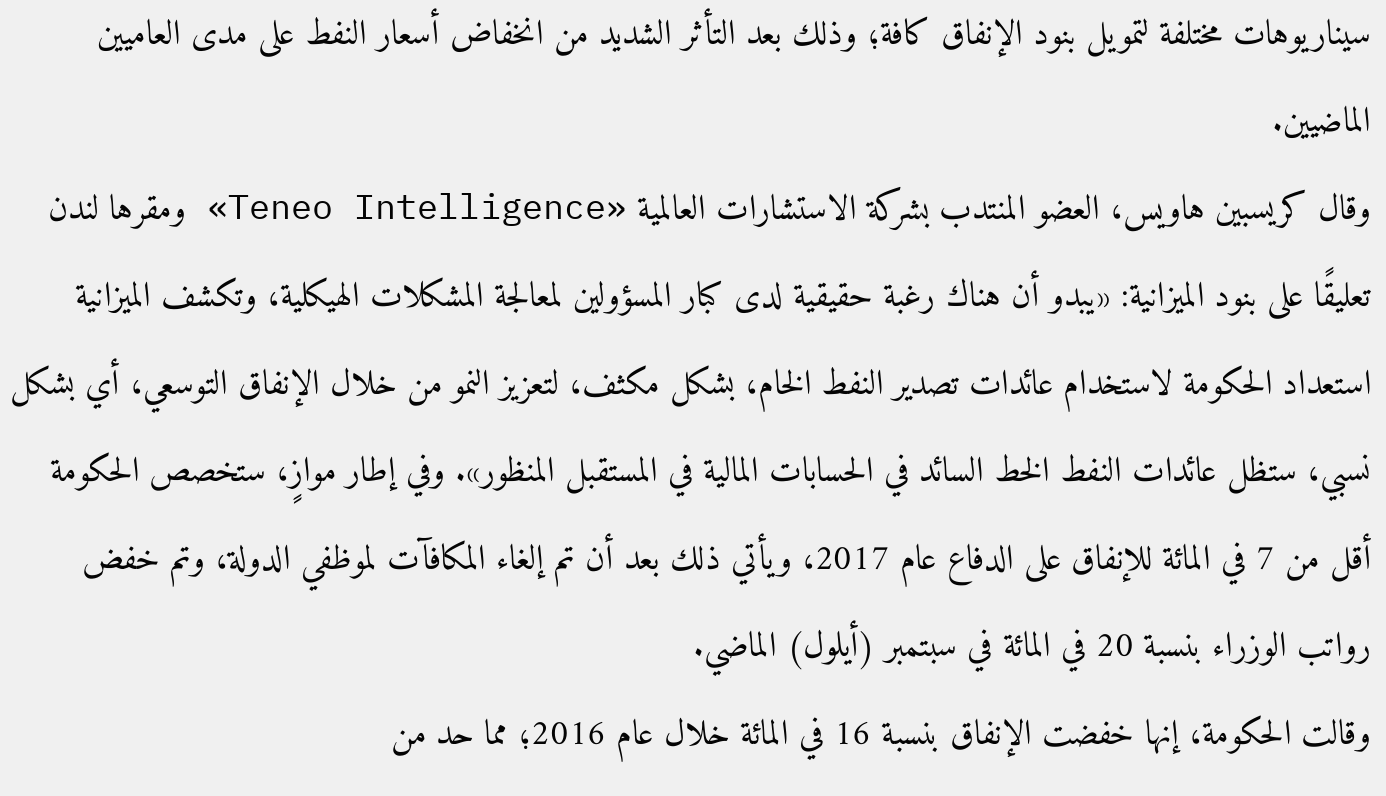سيناريوهات مختلفة لتمويل بنود الإنفاق كافة؛ وذلك بعد التأثر الشديد من انخفاض أسعار النفط على مدى العاميين الماضيين.
وقال كريسبين هاويس، العضو المنتدب بشركة الاستشارات العالمية «Teneo Intelligence» ومقرها لندن تعليقًا على بنود الميزانية: «يبدو أن هناك رغبة حقيقية لدى كبار المسؤولين لمعالجة المشكلات الهيكلية، وتكشف الميزانية استعداد الحكومة لاستخدام عائدات تصدير النفط الخام، بشكل مكثف، لتعزيز النمو من خلال الإنفاق التوسعي، أي بشكل نسبي، ستظل عائدات النفط الخط السائد في الحسابات المالية في المستقبل المنظور». وفي إطار موازٍ، ستخصص الحكومة أقل من 7 في المائة للإنفاق على الدفاع عام 2017، ويأتي ذلك بعد أن تم إلغاء المكافآت لموظفي الدولة، وتم خفض رواتب الوزراء بنسبة 20 في المائة في سبتمبر (أيلول) الماضي.
وقالت الحكومة، إنها خفضت الإنفاق بنسبة 16 في المائة خلال عام 2016؛ مما حد من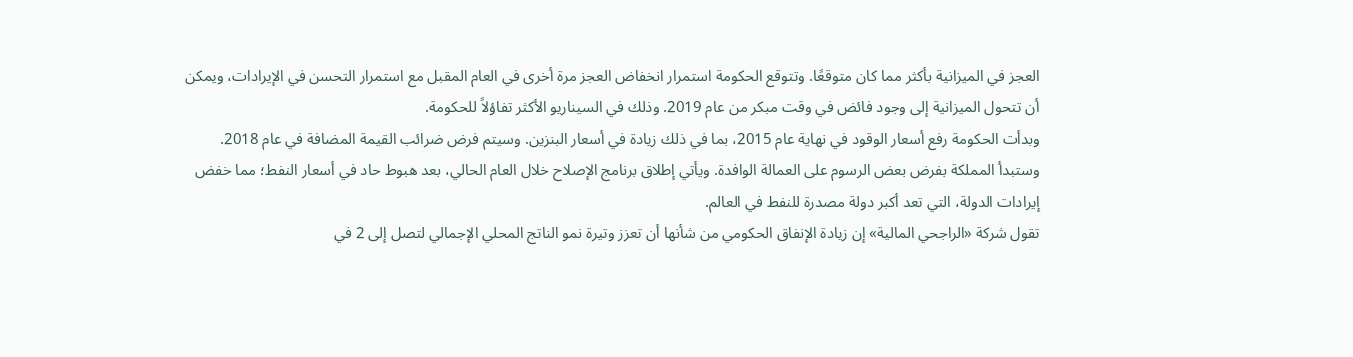العجز في الميزانية بأكثر مما كان متوقعًا. وتتوقع الحكومة استمرار انخفاض العجز مرة أخرى في العام المقبل مع استمرار التحسن في الإيرادات، ويمكن أن تتحول الميزانية إلى وجود فائض في وقت مبكر من عام 2019. وذلك في السيناريو الأكثر تفاؤلاً للحكومة.
وبدأت الحكومة رفع أسعار الوقود في نهاية عام 2015، بما في ذلك زيادة في أسعار البنزين. وسيتم فرض ضرائب القيمة المضافة في عام 2018. وستبدأ المملكة بفرض بعض الرسوم على العمالة الوافدة. ويأتي إطلاق برنامج الإصلاح خلال العام الحالي، بعد هبوط حاد في أسعار النفط؛ مما خفض إيرادات الدولة، التي تعد أكبر دولة مصدرة للنفط في العالم.
تقول شركة «الراجحي المالية» إن زيادة الإنفاق الحكومي من شأنها أن تعزز وتيرة نمو الناتج المحلي الإجمالي لتصل إلى 2 في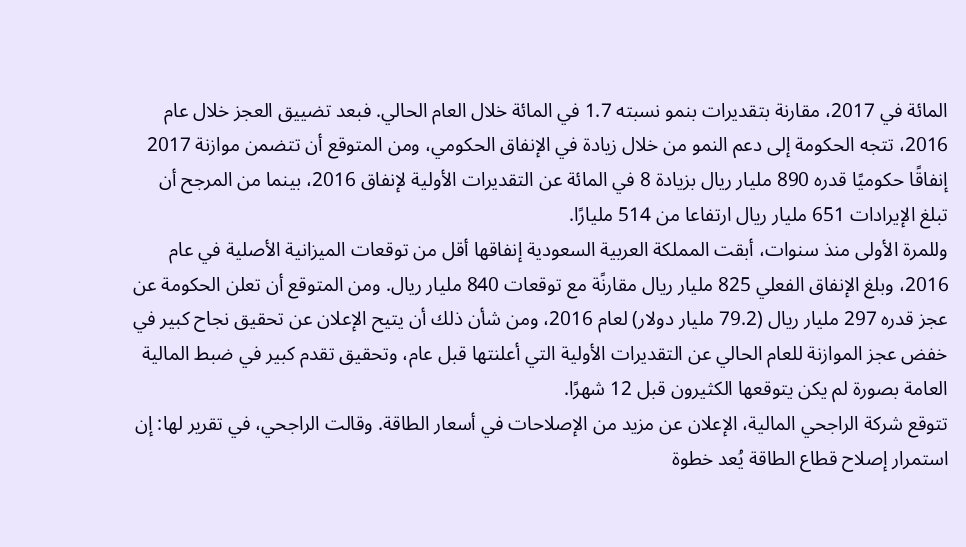المائة في 2017، مقارنة بتقديرات بنمو نسبته 1.7 في المائة خلال العام الحالي. فبعد تضييق العجز خلال عام 2016، تتجه الحكومة إلى دعم النمو من خلال زيادة في الإنفاق الحكومي، ومن المتوقع أن تتضمن موازنة 2017 إنفاقًا حكوميًا قدره 890 مليار ريال بزيادة 8 في المائة عن التقديرات الأولية لإنفاق 2016، بينما من المرجح أن تبلغ الإيرادات 651 مليار ريال ارتفاعا من 514 مليارًا.
وللمرة الأولى منذ سنوات، أبقت المملكة العربية السعودية إنفاقها أقل من توقعات الميزانية الأصلية في عام 2016، وبلغ الإنفاق الفعلي 825 مليار ريال مقارنًة مع توقعات 840 مليار ريال. ومن المتوقع أن تعلن الحكومة عن عجز قدره 297 مليار ريال (79.2 مليار دولار) لعام 2016، ومن شأن ذلك أن يتيح الإعلان عن تحقيق نجاح كبير في خفض عجز الموازنة للعام الحالي عن التقديرات الأولية التي أعلنتها قبل عام، وتحقيق تقدم كبير في ضبط المالية العامة بصورة لم يكن يتوقعها الكثيرون قبل 12 شهرًا.
تتوقع شركة الراجحي المالية، الإعلان عن مزيد من الإصلاحات في أسعار الطاقة. وقالت الراجحي، في تقرير لها: إن استمرار إصلاح قطاع الطاقة يُعد خطوة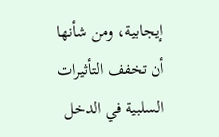إيجابية، ومن شأنها أن تخفف التأثيرات السلبية في الدخل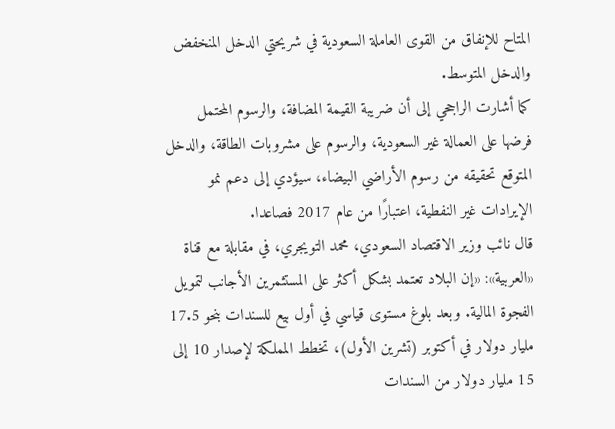المتاح للإنفاق من القوى العاملة السعودية في شريحتي الدخل المنخفض والدخل المتوسط.
كما أشارت الراجحي إلى أن ضريبة القيمة المضافة، والرسوم المحتمل فرضها على العمالة غير السعودية، والرسوم على مشروبات الطاقة، والدخل المتوقع تحقيقه من رسوم الأراضي البيضاء، سيؤدي إلى دعم نمو الإيرادات غير النفطية، اعتبارًا من عام 2017 فصاعدا.
قال نائب وزير الاقتصاد السعودي، محمد التويجري، في مقابلة مع قناة «العربية»: «إن البلاد تعتمد بشكل أكثر على المستثمرين الأجانب لتمويل الفجوة المالية. وبعد بلوغ مستوى قياسي في أول بيع للسندات بنحو 17.5 مليار دولار في أكتوبر (تشرين الأول)، تخطط المملكة لإصدار 10 إلى 15 مليار دولار من السندات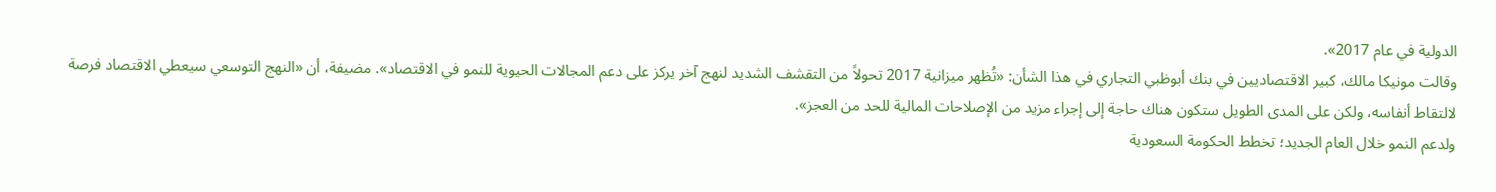الدولية في عام 2017».
وقالت مونيكا مالك، كبير الاقتصاديين في بنك أبوظبي التجاري في هذا الشأن: «تُظهر ميزانية 2017 تحولاً من التقشف الشديد لنهج آخر يركز على دعم المجالات الحيوية للنمو في الاقتصاد». مضيفة، أن «النهج التوسعي سيعطي الاقتصاد فرصة لالتقاط أنفاسه، ولكن على المدى الطويل ستكون هناك حاجة إلى إجراء مزيد من الإصلاحات المالية للحد من العجز».
ولدعم النمو خلال العام الجديد؛ تخطط الحكومة السعودية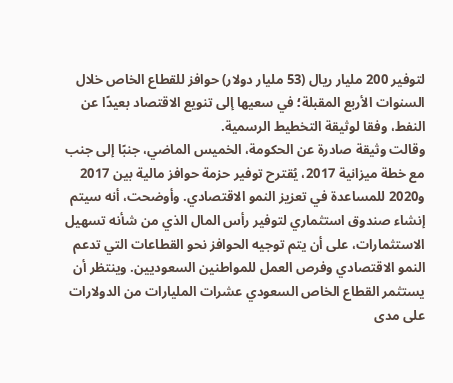لتوفير 200 مليار ريال (53 مليار دولار) حوافز للقطاع الخاص خلال السنوات الأربع المقبلة؛ في سعيها إلى تنويع الاقتصاد بعيدًا عن النفط، وفقا لوثيقة التخطيط الرسمية.
وقالت وثيقة صادرة عن الحكومة، الخميس الماضي، جنبًا إلى جنب مع خطة ميزانية 2017، يُقترح توفير حزمة حوافز مالية بين 2017 و2020 للمساعدة في تعزيز النمو الاقتصادي. وأوضحت، أنه سيتم إنشاء صندوق استثماري لتوفير رأس المال الذي من شأنه تسهيل الاستثمارات، على أن يتم توجيه الحوافز نحو القطاعات التي تدعم النمو الاقتصادي وفرص العمل للمواطنين السعوديين. وينتظر أن يستثمر القطاع الخاص السعودي عشرات المليارات من الدولارات على مدى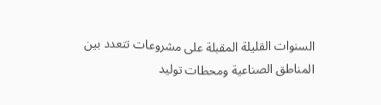السنوات القليلة المقبلة على مشروعات تتعدد بين المناطق الصناعية ومحطات توليد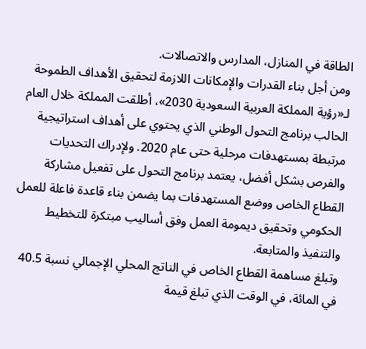الطاقة في المنازل، المدارس والاتصالات.
ومن أجل بناء القدرات والإمكانات اللازمة لتحقيق الأهداف الطموحة لـ«رؤية المملكة العربية السعودية 2030»، أطلقت المملكة خلال العام الحالب برنامج التحول الوطني الذي يحتوي على أهداف استراتيجية مرتبطة بمستهدفات مرحلية حتى عام 2020. ولإدراك التحديات والفرص بشكل أفضل، يعتمد برنامج التحول على تفعيل مشاركة القطاع الخاص ووضع المستهدفات بما يضمن بناء قاعدة فاعلة للعمل الحكومي وتحقيق ديمومة العمل وفق أساليب مبتكرة للتخطيط والتنفيذ والمتابعة.
وتبلغ مساهمة القطاع الخاص في الناتج المحلي الإجمالي نسبة 40.5 في المائة، في الوقت الذي تبلغ قيمة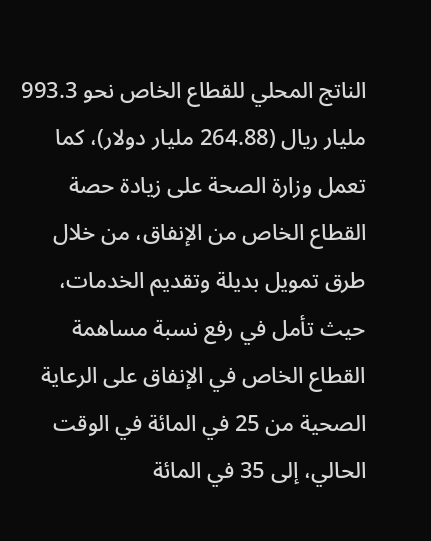الناتج المحلي للقطاع الخاص نحو 993.3 مليار ريال (264.88 مليار دولار)، كما تعمل وزارة الصحة على زيادة حصة القطاع الخاص من الإنفاق، من خلال طرق تمويل بديلة وتقديم الخدمات، حيث تأمل في رفع نسبة مساهمة القطاع الخاص في الإنفاق على الرعاية الصحية من 25 في المائة في الوقت الحالي، إلى 35 في المائة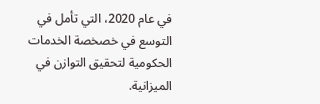في عام 2020، التي تأمل في التوسع في خصخصة الخدمات الحكومية لتحقيق التوازن في الميزانية.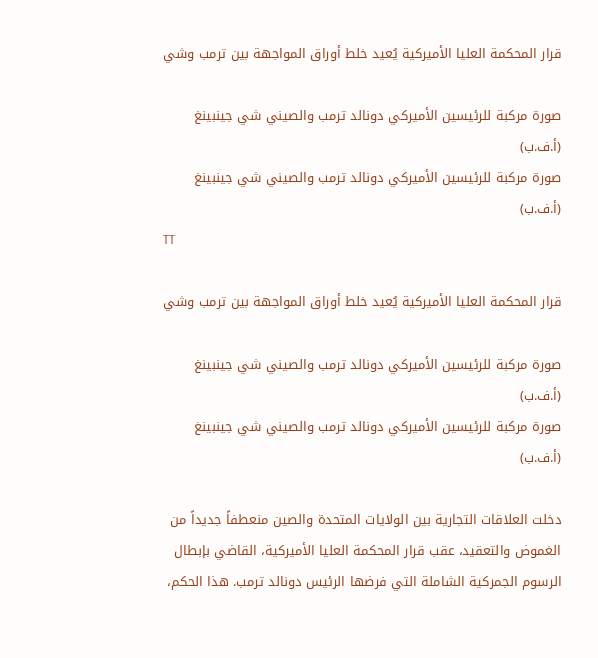قرار المحكمة العليا الأميركية يُعيد خلط أوراق المواجهة بين ترمب وشي

صورة مركبة للرئيسين الأميركي دونالد ترمب والصيني شي جينبينغ (أ.ف.ب)
صورة مركبة للرئيسين الأميركي دونالد ترمب والصيني شي جينبينغ (أ.ف.ب)
TT

قرار المحكمة العليا الأميركية يُعيد خلط أوراق المواجهة بين ترمب وشي

صورة مركبة للرئيسين الأميركي دونالد ترمب والصيني شي جينبينغ (أ.ف.ب)
صورة مركبة للرئيسين الأميركي دونالد ترمب والصيني شي جينبينغ (أ.ف.ب)

دخلت العلاقات التجارية بين الولايات المتحدة والصين منعطفاً جديداً من الغموض والتعقيد، عقب قرار المحكمة العليا الأميركية، القاضي بإبطال الرسوم الجمركية الشاملة التي فرضها الرئيس دونالد ترمب. هذا الحكم،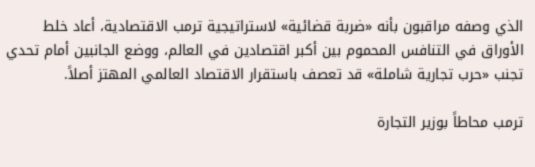الذي وصفه مراقبون بأنه «ضربة قضائية» لاستراتيجية ترمب الاقتصادية، أعاد خلط الأوراق في التنافس المحموم بين أكبر اقتصادين في العالم، ووضع الجانبين أمام تحدي تجنب «حرب تجارية شاملة» قد تعصف باستقرار الاقتصاد العالمي المهتز أصلاً.

ترمب محاطاً بوزير التجارة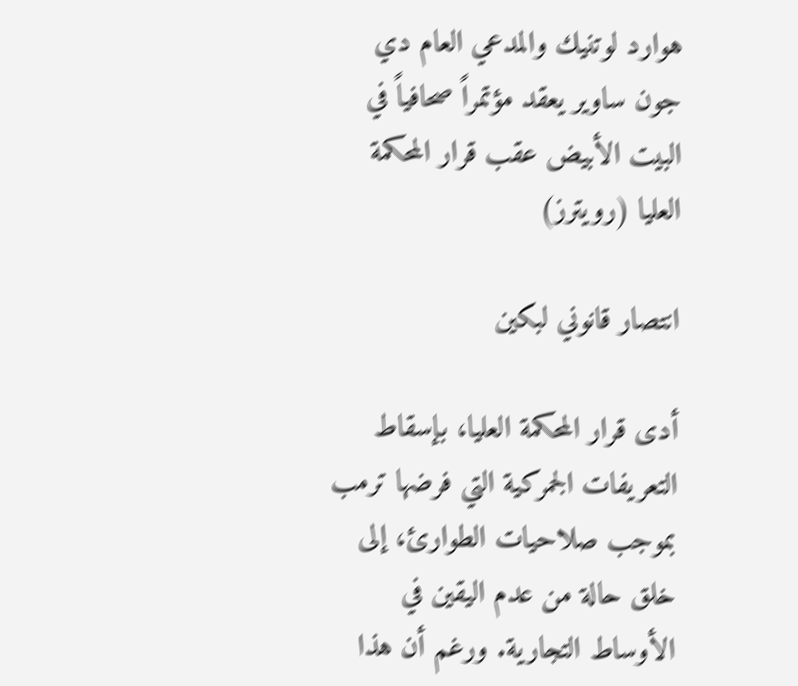هوارد لوتنيك والمدعي العام دي جون ساوير يعقد مؤتمراً صحافياً في البيت الأبيض عقب قرار المحكمة العليا (رويترز)

انتصار قانوني لبكين

أدى قرار المحكمة العليا، بإسقاط التعريفات الجمركية التي فرضها ترمب بموجب صلاحيات الطوارئ، إلى خلق حالة من عدم اليقين في الأوساط التجارية. ورغم أن هذا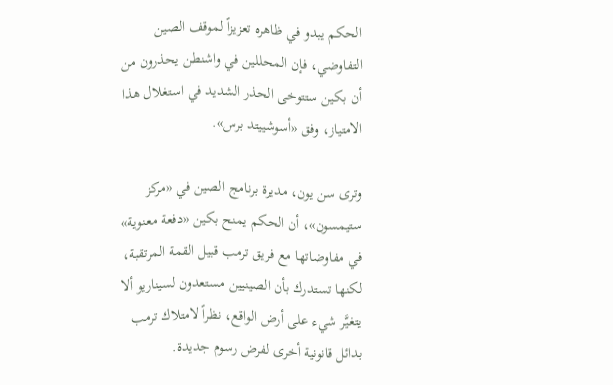الحكم يبدو في ظاهره تعزيزاً لموقف الصين التفاوضي، فإن المحللين في واشنطن يحذرون من أن بكين ستتوخى الحذر الشديد في استغلال هذا الامتياز، وفق «أسوشييتد برس».

وترى سن يون، مديرة برنامج الصين في «مركز ستيمسون»، أن الحكم يمنح بكين «دفعة معنوية» في مفاوضاتها مع فريق ترمب قبيل القمة المرتقبة، لكنها تستدرك بأن الصينيين مستعدون لسيناريو ألا يتغيَّر شيء على أرض الواقع، نظراً لامتلاك ترمب بدائل قانونية أخرى لفرض رسوم جديدة.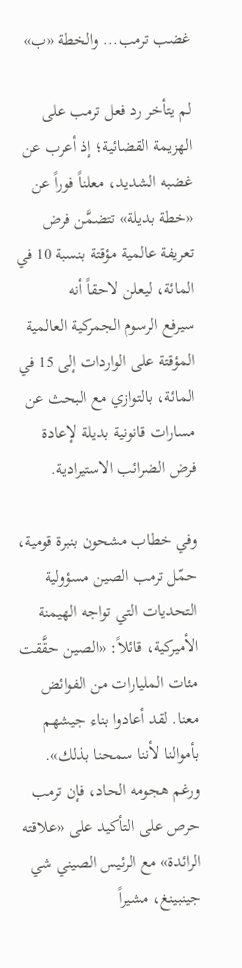غضب ترمب... والخطة «ب»

لم يتأخر رد فعل ترمب على الهزيمة القضائية؛ إذ أعرب عن غضبه الشديد، معلناً فوراً عن «خطة بديلة» تتضمَّن فرض تعريفة عالمية مؤقتة بنسبة 10 في المائة، ليعلن لاحقاً أنه سيرفع ‌الرسوم الجمركية العالمية المؤقتة على الواردات إلى 15 في المائة، بالتوازي مع البحث عن مسارات قانونية بديلة لإعادة فرض الضرائب الاستيرادية.

وفي خطاب مشحون بنبرة قومية، حمّل ترمب الصين مسؤولية التحديات التي تواجه الهيمنة الأميركية، قائلاً: «الصين حقَّقت مئات المليارات من الفوائض معنا. لقد أعادوا بناء جيشهم بأموالنا لأننا سمحنا بذلك». ورغم هجومه الحاد، فإن ترمب حرص على التأكيد على «علاقته الرائدة» مع الرئيس الصيني شي جينبينغ، مشيراً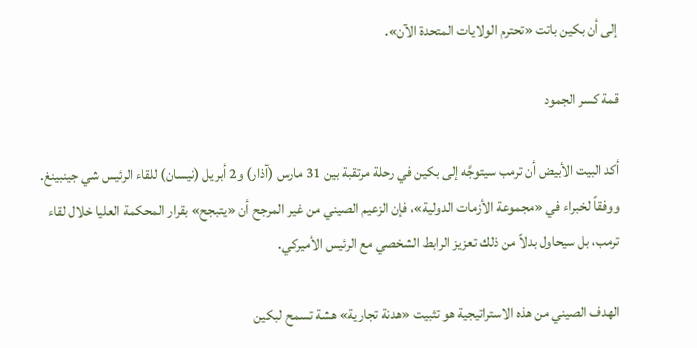إلى أن بكين باتت «تحترم الولايات المتحدة الآن».

قمة كسر الجمود

أكد البيت الأبيض أن ترمب سيتوجَّه إلى بكين في رحلة مرتقبة بين 31 مارس (آذار) و2 أبريل (نيسان) للقاء الرئيس شي جينبينغ. ووفقاً لخبراء في «مجموعة الأزمات الدولية»، فإن الزعيم الصيني من غير المرجح أن «يتبجح» بقرار المحكمة العليا خلال لقاء ترمب، بل سيحاول بدلاً من ذلك تعزيز الرابط الشخصي مع الرئيس الأميركي.

الهدف الصيني من هذه الاستراتيجية هو تثبيت «هدنة تجارية» هشة تسمح لبكين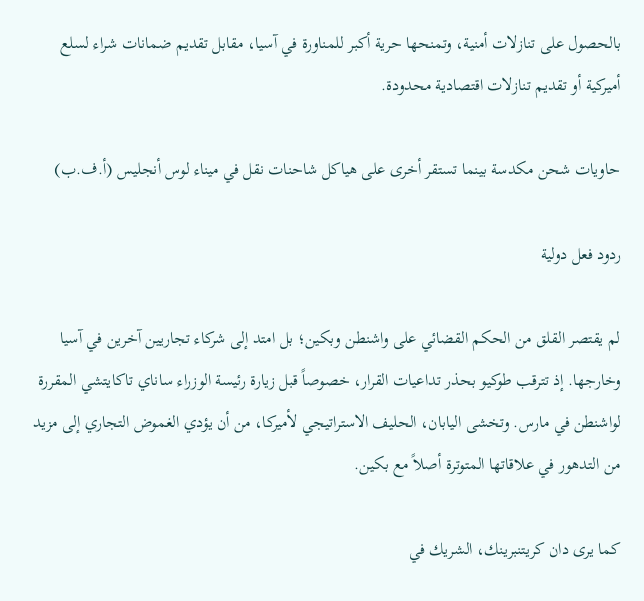بالحصول على تنازلات أمنية، وتمنحها حرية أكبر للمناورة في آسيا، مقابل تقديم ضمانات شراء لسلع أميركية أو تقديم تنازلات اقتصادية محدودة.

حاويات شحن مكدسة بينما تستقر أخرى على هياكل شاحنات نقل في ميناء لوس أنجليس (أ.ف.ب)

ردود فعل دولية

لم يقتصر القلق من الحكم القضائي على واشنطن وبكين؛ بل امتد إلى شركاء تجاريين آخرين في آسيا وخارجها. إذ تترقب طوكيو بحذر تداعيات القرار، خصوصاً قبل زيارة رئيسة الوزراء ساناي تاكايتشي المقررة لواشنطن في مارس. وتخشى اليابان، الحليف الاستراتيجي لأميركا، من أن يؤدي الغموض التجاري إلى مزيد من التدهور في علاقاتها المتوترة أصلاً مع بكين.

كما يرى دان كريتنبرينك، الشريك في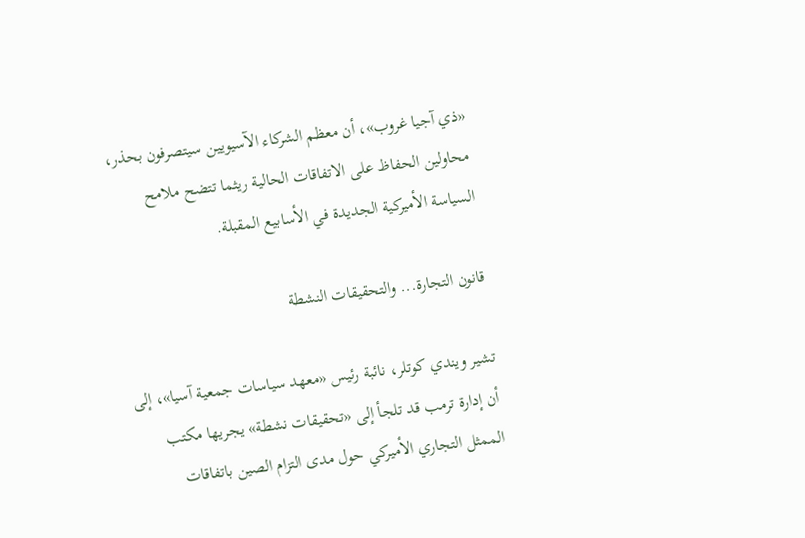«ذي آجيا غروب»، أن معظم الشركاء الآسيويين سيتصرفون بحذر، محاولين الحفاظ على الاتفاقات الحالية ريثما تتضح ملامح السياسة الأميركية الجديدة في الأسابيع المقبلة.

قانون التجارة... والتحقيقات النشطة

تشير ويندي كوتلر، نائبة رئيس «معهد سياسات جمعية آسيا»، إلى أن إدارة ترمب قد تلجأ إلى «تحقيقات نشطة» يجريها مكتب الممثل التجاري الأميركي حول مدى التزام الصين باتفاقات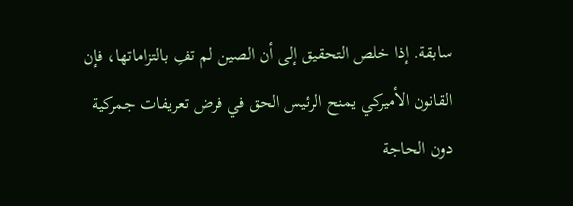سابقة. إذا خلص التحقيق إلى أن الصين لم تفِ بالتزاماتها، فإن القانون الأميركي يمنح الرئيس الحق في فرض تعريفات جمركية دون الحاجة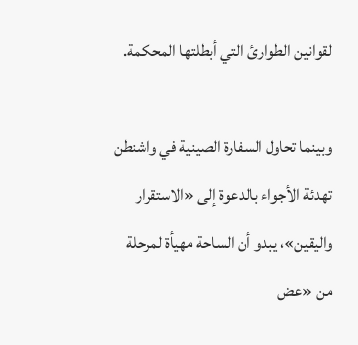لقوانين الطوارئ التي أبطلتها المحكمة.

وبينما تحاول السفارة الصينية في واشنطن تهدئة الأجواء بالدعوة إلى «الاستقرار واليقين»، يبدو أن الساحة مهيأة لمرحلة من «عض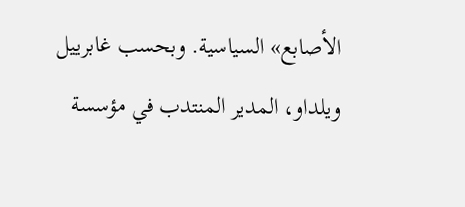الأصابع» السياسية. وبحسب غابرييل ويلداو، المدير المنتدب في مؤسسة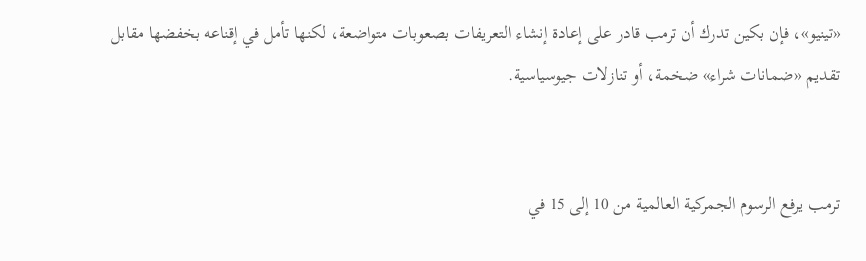«تينيو»، فإن بكين تدرك أن ترمب قادر على إعادة إنشاء التعريفات بصعوبات متواضعة، لكنها تأمل في إقناعه بخفضها مقابل تقديم «ضمانات شراء» ضخمة، أو تنازلات جيوسياسية.


ترمب يرفع الرسوم الجمركية العالمية من 10 إلى 15 في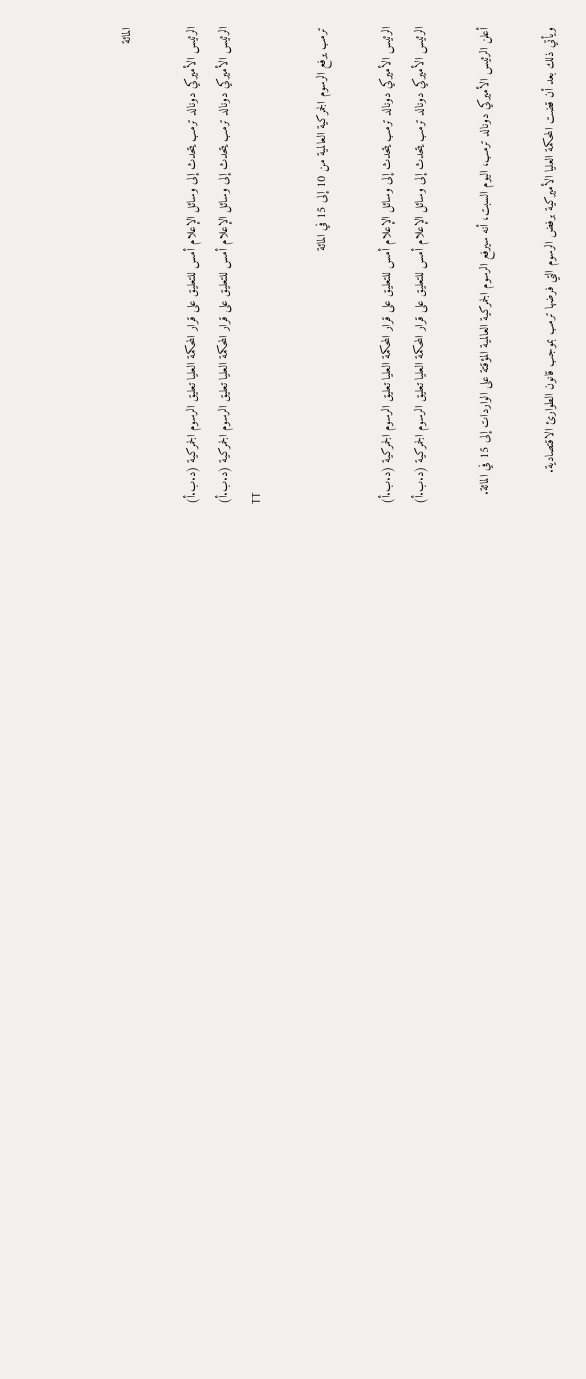المائة

الرئيس الأميركي دونالد ترمب يتحدث إلى وسائل الإعلام أمس للتعليق على قرار المحكمة العليا تعليق الرسوم الجمركية (د.ب.أ)
الرئيس الأميركي دونالد ترمب يتحدث إلى وسائل الإعلام أمس للتعليق على قرار المحكمة العليا تعليق الرسوم الجمركية (د.ب.أ)
TT

ترمب يرفع الرسوم الجمركية العالمية من 10 إلى 15 في المائة

الرئيس الأميركي دونالد ترمب يتحدث إلى وسائل الإعلام أمس للتعليق على قرار المحكمة العليا تعليق الرسوم الجمركية (د.ب.أ)
الرئيس الأميركي دونالد ترمب يتحدث إلى وسائل الإعلام أمس للتعليق على قرار المحكمة العليا تعليق الرسوم الجمركية (د.ب.أ)

أعلن الرئيس الأميركي دونالد ترمب، اليوم ‌السبت، أنه سيرفع ‌الرسوم الجمركية العالمية المؤقتة على الواردات إلى 15 في المائة.

ويأتي ‌ذلك ‌بعد أن ‌قضت المحكمة ‌العليا الأميركية برفض ‌الرسوم التي فرضها ترمب بموجب قانون الطوارئ الاقتصادية.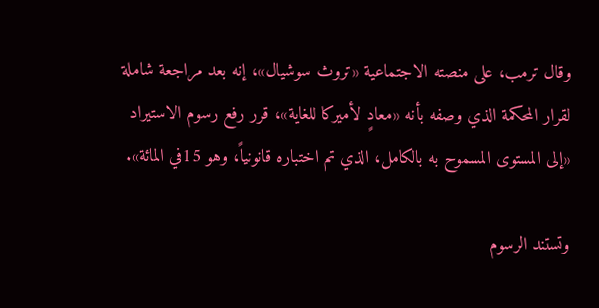وقال ترمب، على منصته الاجتماعية «تروث سوشيال»، إنه بعد مراجعة شاملة لقرار المحكمة الذي وصفه بأنه «معادٍ لأميركا للغاية»، قرر رفع رسوم الاستيراد «إلى المستوى المسموح به بالكامل، الذي تم اختباره قانونياً، وهو 15في المائة».

وتستند الرسوم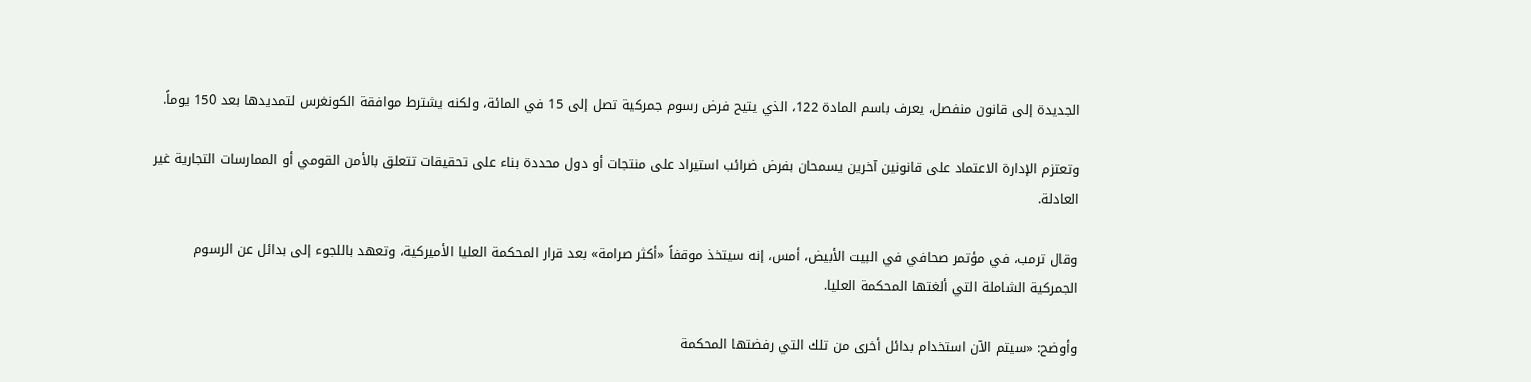الجديدة إلى قانون منفصل، يعرف باسم المادة 122، الذي يتيح فرض رسوم جمركية تصل إلى 15 في المائة، ولكنه يشترط موافقة الكونغرس لتمديدها ‌بعد 150 يوماً.

وتعتزم الإدارة الاعتماد على قانونين آخرين يسمحان بفرض ضرائب استيراد على منتجات أو دول محددة بناء على تحقيقات تتعلق بالأمن القومي أو الممارسات التجارية غير العادلة.

وقال ترمب، ‌في مؤتمر صحافي في البيت الأبيض، أمس، إنه سيتخذ موقفاً «أكثر صرامة» بعد قرار المحكمة العليا ‌الأميركية، وتعهد باللجوء إلى بدائل عن الرسوم الجمركية الشاملة التي ألغتها المحكمة العليا.

وأوضح: «سيتم الآن استخدام بدائل أخرى من تلك التي رفضتها المحكمة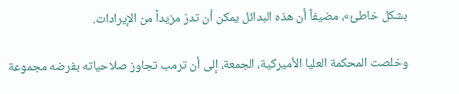بشكل خاطئ»، مضيفاً أن هذه البدائل يمكن أن تدرّ مزيداً من الإيرادات.

وخلصت المحكمة العليا الأميركية، الجمعة، إلى أن ترمب تجاوز صلاحياته بفرضه مجموعة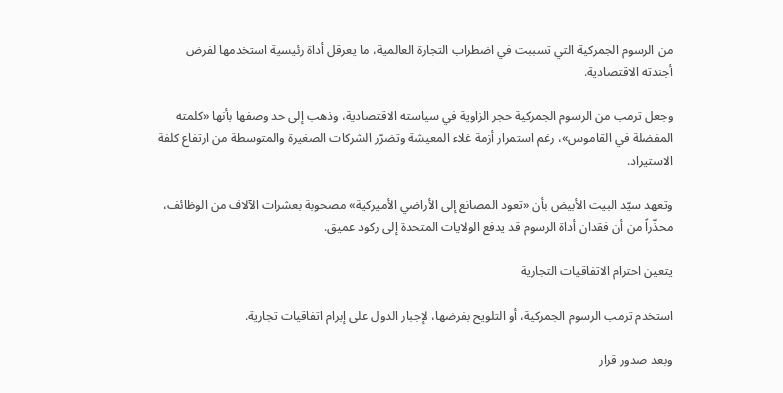من الرسوم الجمركية التي تسببت في اضطراب التجارة العالمية، ما يعرقل أداة رئيسية استخدمها لفرض أجندته الاقتصادية.

وجعل ترمب من الرسوم الجمركية حجر الزاوية في سياسته الاقتصادية، وذهب إلى حد وصفها بأنها «كلمته المفضلة في القاموس»، رغم استمرار أزمة غلاء المعيشة وتضرّر الشركات الصغيرة والمتوسطة من ارتفاع كلفة الاستيراد.

وتعهد سيّد البيت الأبيض بأن «تعود المصانع إلى الأراضي الأميركية» مصحوبة بعشرات الآلاف من الوظائف، محذّراً من أن فقدان أداة الرسوم قد يدفع الولايات المتحدة إلى ركود عميق.

يتعين احترام الاتفاقيات ‌التجارية

استخدم ترمب الرسوم الجمركية، أو التلويح بفرضها، لإجبار الدول على إبرام اتفاقيات تجارية.

وبعد صدور قرار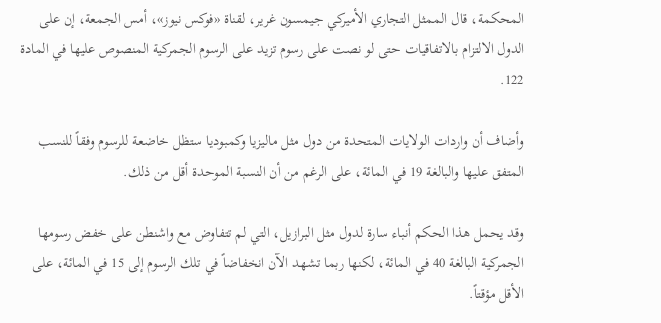المحكمة، قال الممثل التجاري الأميركي جيمسون غرير، لقناة «فوكس نيوز»، أمس الجمعة، إن على الدول الالتزام بالاتفاقيات حتى لو نصت على رسوم تزيد على الرسوم الجمركية المنصوص عليها في المادة 122.

وأضاف أن واردات الولايات المتحدة من دول مثل ماليزيا وكمبوديا ستظل خاضعة للرسوم وفقاً للنسب المتفق عليها والبالغة 19 في المائة، على الرغم من أن النسبة الموحدة أقل من ذلك.

وقد يحمل هذا الحكم أنباء سارة لدول مثل البرازيل، التي لم تتفاوض مع واشنطن على خفض رسومها الجمركية البالغة 40 في المائة، لكنها ربما تشهد الآن انخفاضاً في تلك الرسوم إلى 15 في المائة، على الأقل مؤقتاً.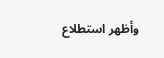وأظهر استطلاع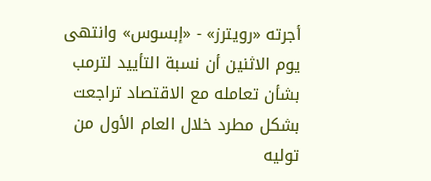أجرته «رويترز» - «إبسوس» وانتهى يوم الاثنين أن نسبة التأييد لترمب بشأن تعامله مع الاقتصاد تراجعت بشكل مطرد خلال العام الأول من توليه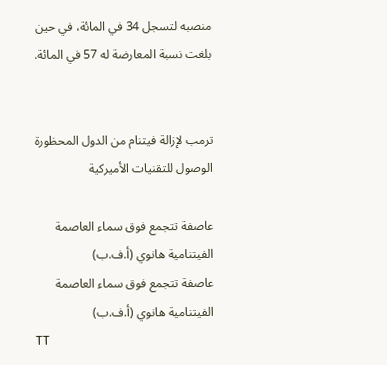منصبه لتسجل 34 في المائة، في حين بلغت نسبة المعارضة له 57 في المائة.


ترمب لإزالة فيتنام من الدول المحظورة الوصول للتقنيات الأميركية

عاصفة تتجمع فوق سماء العاصمة الفيتنامية هانوي (أ.ف.ب)
عاصفة تتجمع فوق سماء العاصمة الفيتنامية هانوي (أ.ف.ب)
TT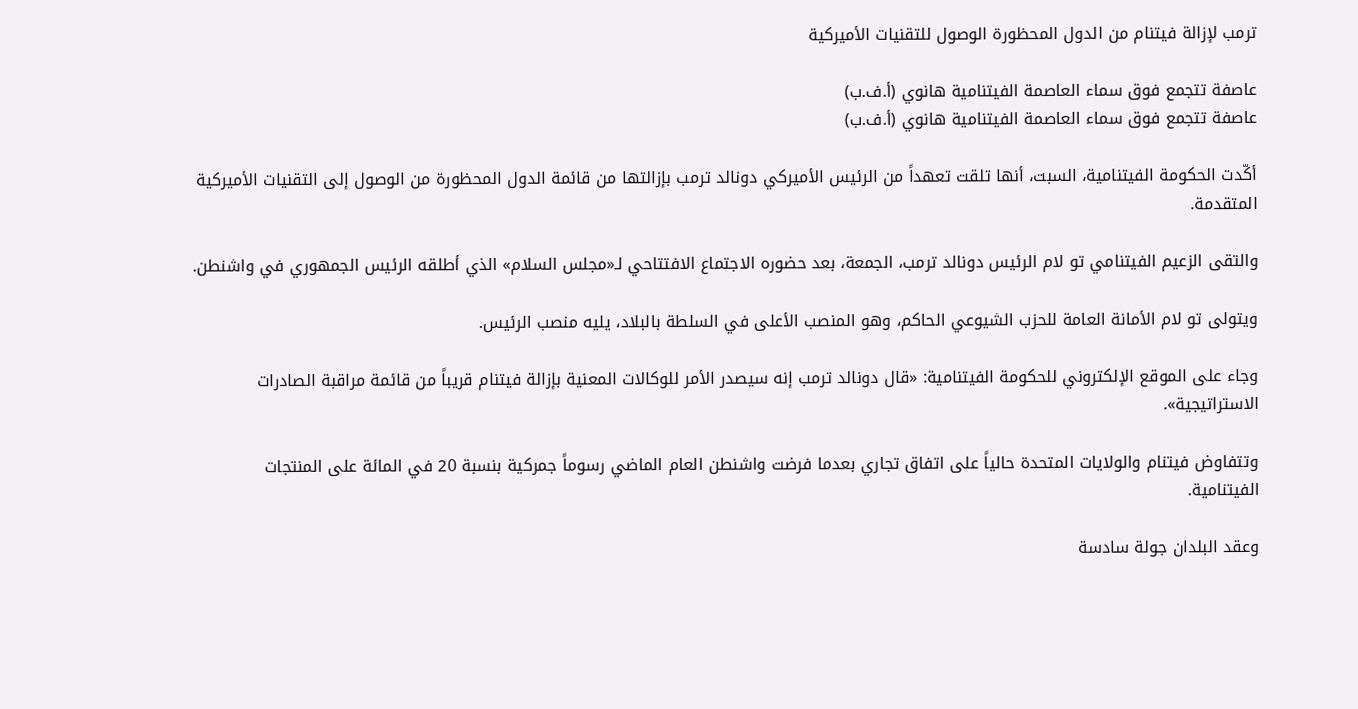ترمب لإزالة فيتنام من الدول المحظورة الوصول للتقنيات الأميركية

عاصفة تتجمع فوق سماء العاصمة الفيتنامية هانوي (أ.ف.ب)
عاصفة تتجمع فوق سماء العاصمة الفيتنامية هانوي (أ.ف.ب)

أكّدت الحكومة الفيتنامية، السبت، أنها تلقت تعهداً من الرئيس الأميركي دونالد ترمب بإزالتها من قائمة الدول المحظورة من الوصول إلى التقنيات الأميركية المتقدمة.

والتقى الزعيم الفيتنامي تو لام الرئيس دونالد ترمب، الجمعة، بعد حضوره الاجتماع الافتتاحي لـ«مجلس السلام» الذي أطلقه الرئيس الجمهوري في واشنطن.

ويتولى تو لام الأمانة العامة للحزب الشيوعي الحاكم، وهو المنصب الأعلى في السلطة بالبلاد، يليه منصب الرئيس.

وجاء على الموقع الإلكتروني للحكومة الفيتنامية: «قال دونالد ترمب إنه سيصدر الأمر للوكالات المعنية بإزالة فيتنام قريباً من قائمة مراقبة الصادرات الاستراتيجية».

وتتفاوض فيتنام والولايات المتحدة حالياً على اتفاق تجاري بعدما فرضت واشنطن العام الماضي رسوماً جمركية بنسبة 20 في المائة على المنتجات الفيتنامية.

وعقد البلدان جولة سادسة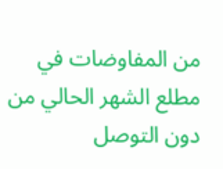من المفاوضات في مطلع الشهر الحالي من دون التوصل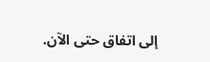إلى اتفاق حتى الآن.